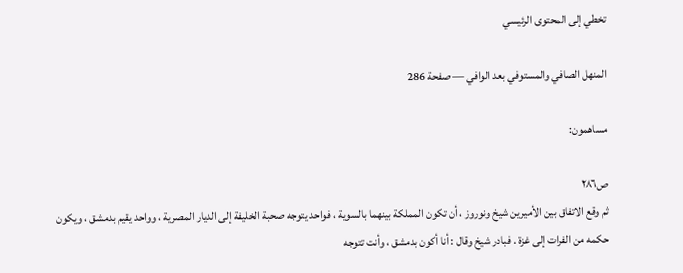تخطي إلى المحتوى الرئيسي

المنهل الصافي والمستوفي بعد الوافي — صفحة 286

مساهمون:

ص٢٨٦
ثم وقع الاتفاق بين الأميرين شيخ ونوروز ، أن تكون المملكة بينهما بالسوية ، فواحد يتوجه صحبة الخليفة إلى الديار المصرية ، وواحد يقيم بدمشق ، ويكون حكمه من الفرات إلى غزة . فبادر شيخ وقال : أنا أكون بدمشق ، وأنت تتوجه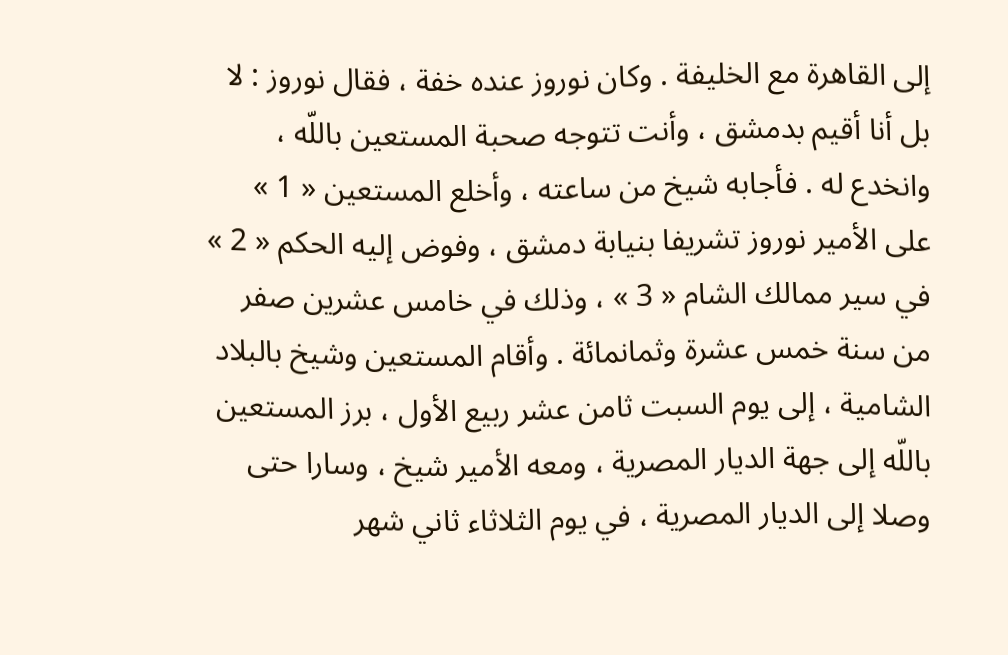إلى القاهرة مع الخليفة . وكان نوروز عنده خفة ، فقال نوروز : لا بل أنا أقيم بدمشق ، وأنت تتوجه صحبة المستعين باللّه ، وانخدع له . فأجابه شيخ من ساعته ، وأخلع المستعين « 1 » على الأمير نوروز تشريفا بنيابة دمشق ، وفوض إليه الحكم « 2 » في سير ممالك الشام « 3 » ، وذلك في خامس عشرين صفر من سنة خمس عشرة وثمانمائة . وأقام المستعين وشيخ بالبلاد الشامية ، إلى يوم السبت ثامن عشر ربيع الأول ، برز المستعين باللّه إلى جهة الديار المصرية ، ومعه الأمير شيخ ، وسارا حتى وصلا إلى الديار المصرية ، في يوم الثلاثاء ثاني شهر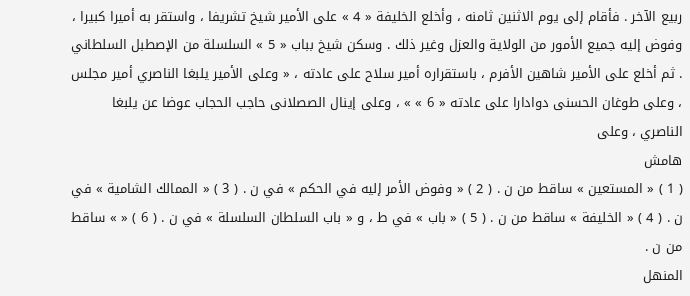ربيع الآخر . فأقام إلى يوم الاثنين ثامنه ، وأخلع الخليفة « 4 » على الأمير شيخ تشريفا ، واستقر به أميرا كبيرا ، وفوض إليه جميع الأمور من الولاية والعزل وغير ذلك . وسكن شيخ بباب « 5 » السلسلة من الإصطبل السلطاني . ثم أخلع على الأمير شاهين الأفرم ، باستقراره أمير سلاح على عادته ، « وعلى الأمير يلبغا الناصري أمير مجلس ، وعلى طوغان الحسنى دوادارا على عادته « 6 » » ، وعلى إينال الصصلانى حاجب الحجاب عوضا عن يلبغا الناصري ، وعلى
هامش
( 1 ) « المستعين » ساقط من ن . ( 2 ) « وفوض الأمر إليه في الحكم » في ن . ( 3 ) « الممالك الشامية » في ن . ( 4 ) « الخليفة » ساقط من ن . ( 5 ) « باب » في ط ، و « باب السلطان السلسلة » في ن . ( 6 ) « » ساقط من ن .
المنهل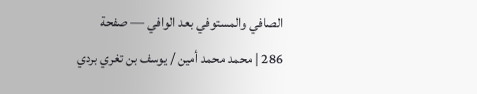الصافي والمستوفي بعد الوافي — صفحة 286 | محمد محمد أمين / يوسف بن تغري بردي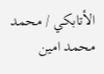الأتابكي / محمد محمد امين